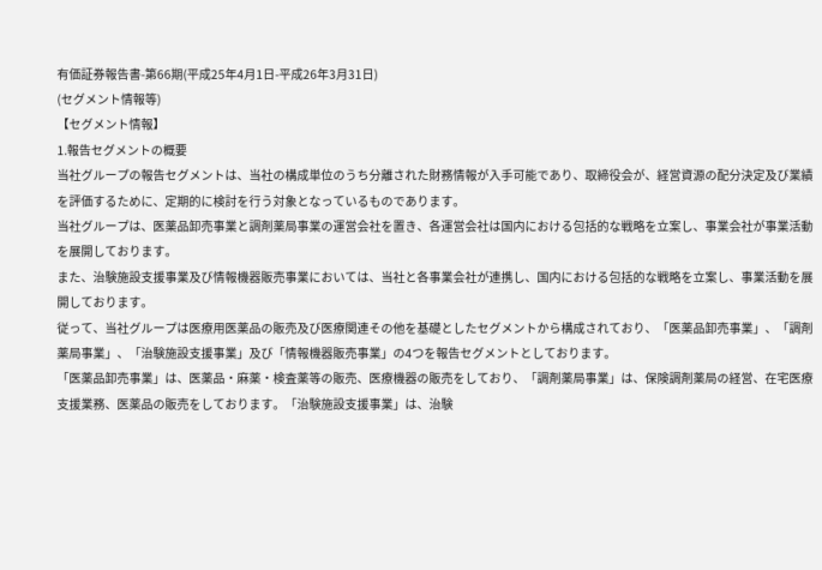有価証券報告書-第66期(平成25年4月1日-平成26年3月31日)
(セグメント情報等)
【セグメント情報】
1.報告セグメントの概要
当社グループの報告セグメントは、当社の構成単位のうち分離された財務情報が入手可能であり、取締役会が、経営資源の配分決定及び業績を評価するために、定期的に検討を行う対象となっているものであります。
当社グループは、医薬品卸売事業と調剤薬局事業の運営会社を置き、各運営会社は国内における包括的な戦略を立案し、事業会社が事業活動を展開しております。
また、治験施設支援事業及び情報機器販売事業においては、当社と各事業会社が連携し、国内における包括的な戦略を立案し、事業活動を展開しております。
従って、当社グループは医療用医薬品の販売及び医療関連その他を基礎としたセグメントから構成されており、「医薬品卸売事業」、「調剤薬局事業」、「治験施設支援事業」及び「情報機器販売事業」の4つを報告セグメントとしております。
「医薬品卸売事業」は、医薬品・麻薬・検査薬等の販売、医療機器の販売をしており、「調剤薬局事業」は、保険調剤薬局の経営、在宅医療支援業務、医薬品の販売をしております。「治験施設支援事業」は、治験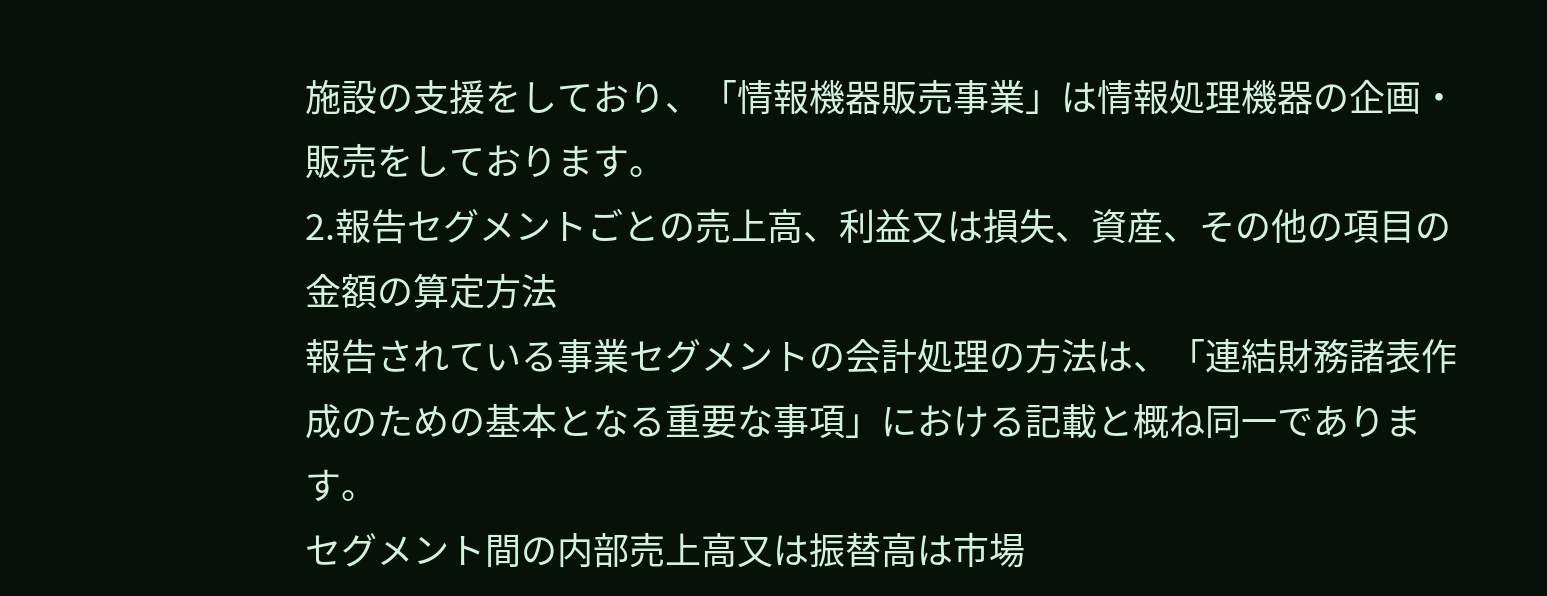施設の支援をしており、「情報機器販売事業」は情報処理機器の企画・販売をしております。
2.報告セグメントごとの売上高、利益又は損失、資産、その他の項目の金額の算定方法
報告されている事業セグメントの会計処理の方法は、「連結財務諸表作成のための基本となる重要な事項」における記載と概ね同一であります。
セグメント間の内部売上高又は振替高は市場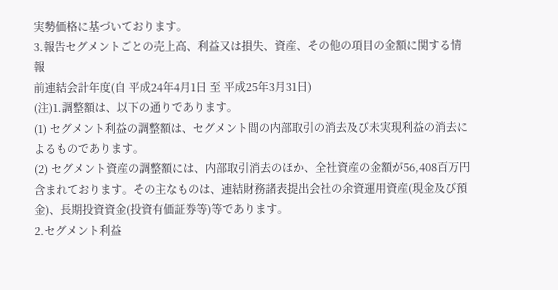実勢価格に基づいております。
3.報告セグメントごとの売上高、利益又は損失、資産、その他の項目の金額に関する情報
前連結会計年度(自 平成24年4月1日 至 平成25年3月31日)
(注)1.調整額は、以下の通りであります。
(1) セグメント利益の調整額は、セグメント間の内部取引の消去及び未実現利益の消去によるものであります。
(2) セグメント資産の調整額には、内部取引消去のほか、全社資産の金額が56,408百万円含まれております。その主なものは、連結財務諸表提出会社の余資運用資産(現金及び預金)、長期投資資金(投資有価証券等)等であります。
2.セグメント利益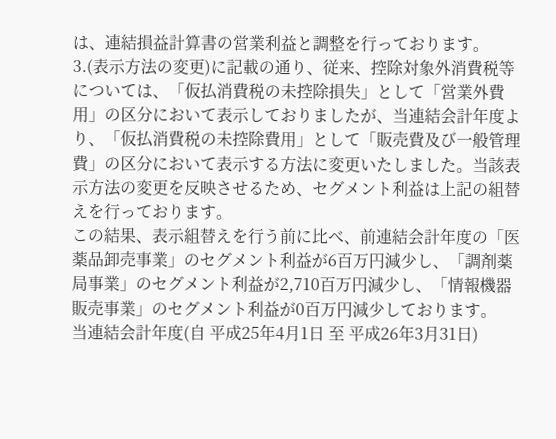は、連結損益計算書の営業利益と調整を行っております。
3.(表示方法の変更)に記載の通り、従来、控除対象外消費税等については、「仮払消費税の未控除損失」として「営業外費用」の区分において表示しておりましたが、当連結会計年度より、「仮払消費税の未控除費用」として「販売費及び一般管理費」の区分において表示する方法に変更いたしました。当該表示方法の変更を反映させるため、セグメント利益は上記の組替えを行っております。
この結果、表示組替えを行う前に比べ、前連結会計年度の「医薬品卸売事業」のセグメント利益が6百万円減少し、「調剤薬局事業」のセグメント利益が2,710百万円減少し、「情報機器販売事業」のセグメント利益が0百万円減少しております。
当連結会計年度(自 平成25年4月1日 至 平成26年3月31日)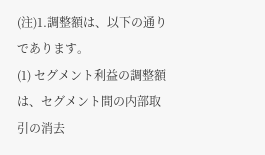(注)1.調整額は、以下の通りであります。
(1) セグメント利益の調整額は、セグメント間の内部取引の消去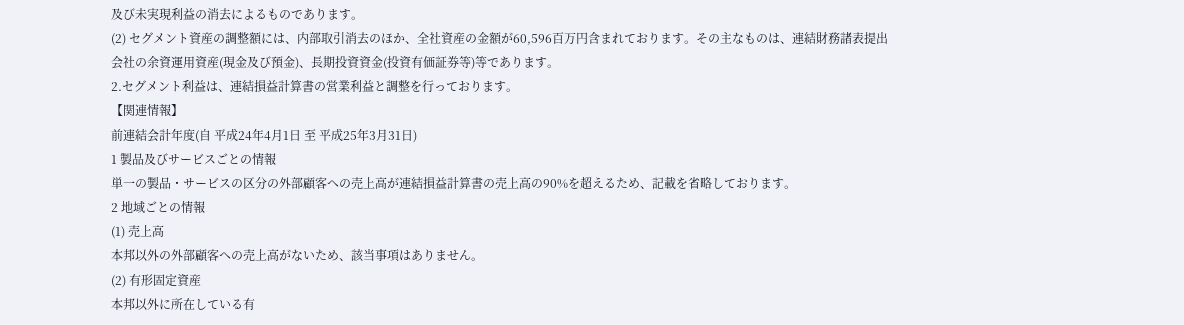及び未実現利益の消去によるものであります。
(2) セグメント資産の調整額には、内部取引消去のほか、全社資産の金額が60,596百万円含まれております。その主なものは、連結財務諸表提出会社の余資運用資産(現金及び預金)、長期投資資金(投資有価証券等)等であります。
2.セグメント利益は、連結損益計算書の営業利益と調整を行っております。
【関連情報】
前連結会計年度(自 平成24年4月1日 至 平成25年3月31日)
1 製品及びサービスごとの情報
単一の製品・サービスの区分の外部顧客への売上高が連結損益計算書の売上高の90%を超えるため、記載を省略しております。
2 地域ごとの情報
(1) 売上高
本邦以外の外部顧客への売上高がないため、該当事項はありません。
(2) 有形固定資産
本邦以外に所在している有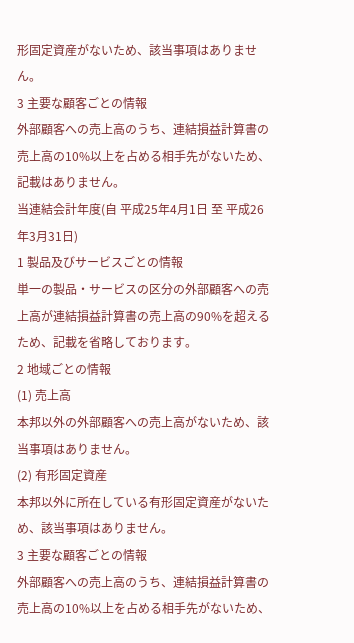形固定資産がないため、該当事項はありません。
3 主要な顧客ごとの情報
外部顧客への売上高のうち、連結損益計算書の売上高の10%以上を占める相手先がないため、記載はありません。
当連結会計年度(自 平成25年4月1日 至 平成26年3月31日)
1 製品及びサービスごとの情報
単一の製品・サービスの区分の外部顧客への売上高が連結損益計算書の売上高の90%を超えるため、記載を省略しております。
2 地域ごとの情報
(1) 売上高
本邦以外の外部顧客への売上高がないため、該当事項はありません。
(2) 有形固定資産
本邦以外に所在している有形固定資産がないため、該当事項はありません。
3 主要な顧客ごとの情報
外部顧客への売上高のうち、連結損益計算書の売上高の10%以上を占める相手先がないため、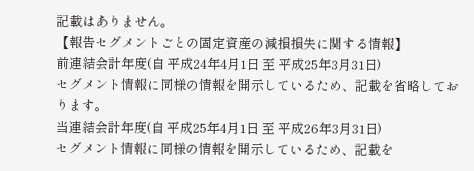記載はありません。
【報告セグメントごとの固定資産の減損損失に関する情報】
前連結会計年度(自 平成24年4月1日 至 平成25年3月31日)
セグメント情報に同様の情報を開示しているため、記載を省略しております。
当連結会計年度(自 平成25年4月1日 至 平成26年3月31日)
セグメント情報に同様の情報を開示しているため、記載を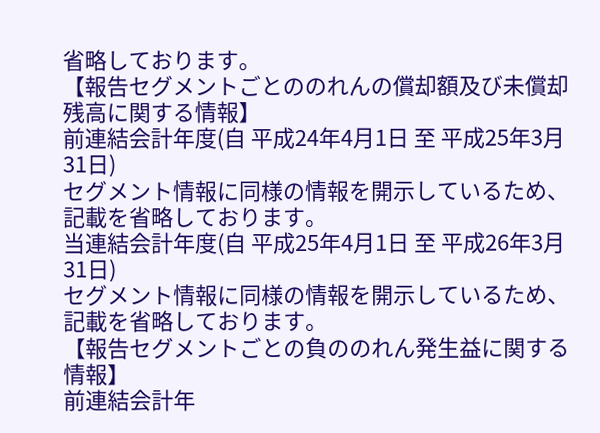省略しております。
【報告セグメントごとののれんの償却額及び未償却残高に関する情報】
前連結会計年度(自 平成24年4月1日 至 平成25年3月31日)
セグメント情報に同様の情報を開示しているため、記載を省略しております。
当連結会計年度(自 平成25年4月1日 至 平成26年3月31日)
セグメント情報に同様の情報を開示しているため、記載を省略しております。
【報告セグメントごとの負ののれん発生益に関する情報】
前連結会計年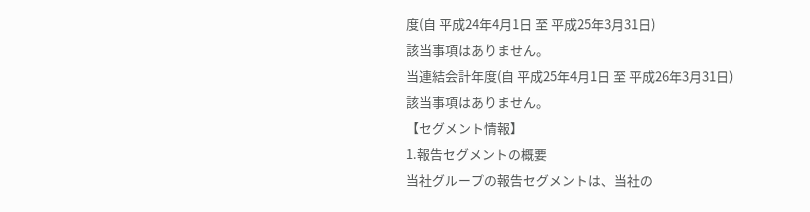度(自 平成24年4月1日 至 平成25年3月31日)
該当事項はありません。
当連結会計年度(自 平成25年4月1日 至 平成26年3月31日)
該当事項はありません。
【セグメント情報】
1.報告セグメントの概要
当社グループの報告セグメントは、当社の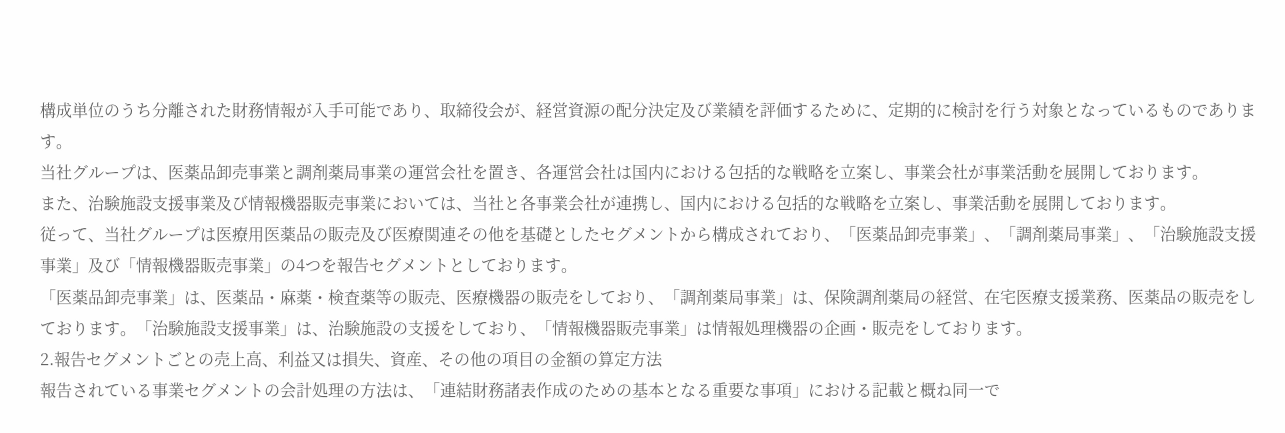構成単位のうち分離された財務情報が入手可能であり、取締役会が、経営資源の配分決定及び業績を評価するために、定期的に検討を行う対象となっているものであります。
当社グループは、医薬品卸売事業と調剤薬局事業の運営会社を置き、各運営会社は国内における包括的な戦略を立案し、事業会社が事業活動を展開しております。
また、治験施設支援事業及び情報機器販売事業においては、当社と各事業会社が連携し、国内における包括的な戦略を立案し、事業活動を展開しております。
従って、当社グループは医療用医薬品の販売及び医療関連その他を基礎としたセグメントから構成されており、「医薬品卸売事業」、「調剤薬局事業」、「治験施設支援事業」及び「情報機器販売事業」の4つを報告セグメントとしております。
「医薬品卸売事業」は、医薬品・麻薬・検査薬等の販売、医療機器の販売をしており、「調剤薬局事業」は、保険調剤薬局の経営、在宅医療支援業務、医薬品の販売をしております。「治験施設支援事業」は、治験施設の支援をしており、「情報機器販売事業」は情報処理機器の企画・販売をしております。
2.報告セグメントごとの売上高、利益又は損失、資産、その他の項目の金額の算定方法
報告されている事業セグメントの会計処理の方法は、「連結財務諸表作成のための基本となる重要な事項」における記載と概ね同一で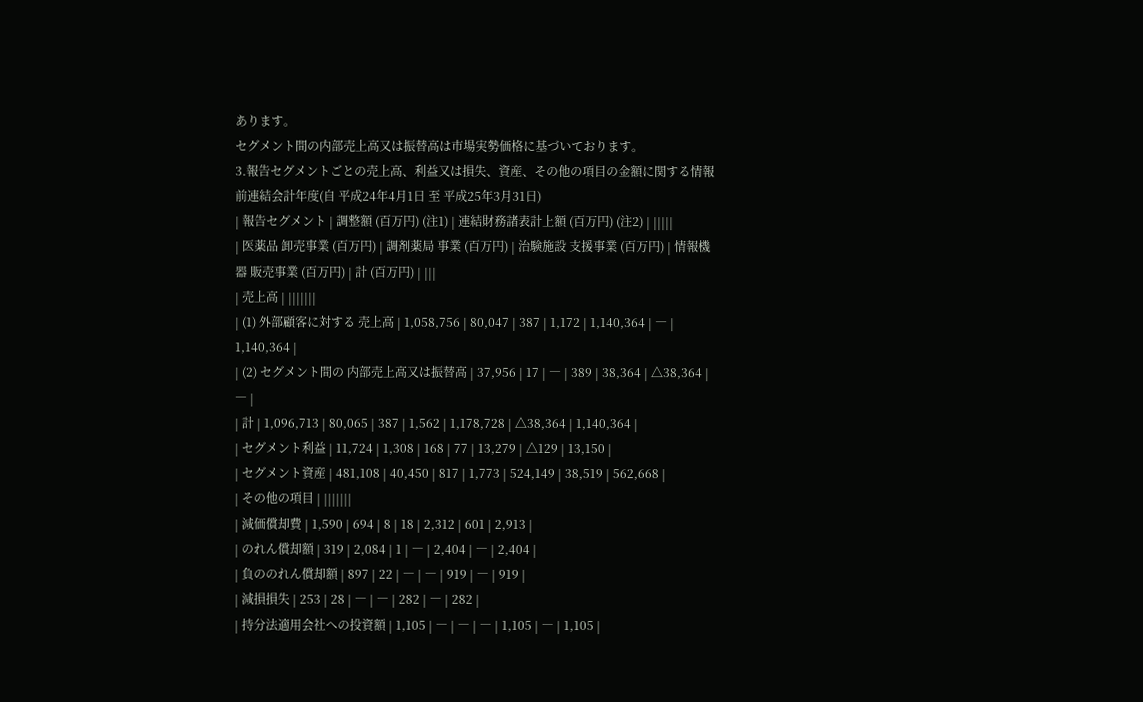あります。
セグメント間の内部売上高又は振替高は市場実勢価格に基づいております。
3.報告セグメントごとの売上高、利益又は損失、資産、その他の項目の金額に関する情報
前連結会計年度(自 平成24年4月1日 至 平成25年3月31日)
| 報告セグメント | 調整額 (百万円) (注1) | 連結財務諸表計上額 (百万円) (注2) | |||||
| 医薬品 卸売事業 (百万円) | 調剤薬局 事業 (百万円) | 治験施設 支援事業 (百万円) | 情報機器 販売事業 (百万円) | 計 (百万円) | |||
| 売上高 | |||||||
| (1) 外部顧客に対する 売上高 | 1,058,756 | 80,047 | 387 | 1,172 | 1,140,364 | ― | 1,140,364 |
| (2) セグメント間の 内部売上高又は振替高 | 37,956 | 17 | ― | 389 | 38,364 | △38,364 | ― |
| 計 | 1,096,713 | 80,065 | 387 | 1,562 | 1,178,728 | △38,364 | 1,140,364 |
| セグメント利益 | 11,724 | 1,308 | 168 | 77 | 13,279 | △129 | 13,150 |
| セグメント資産 | 481,108 | 40,450 | 817 | 1,773 | 524,149 | 38,519 | 562,668 |
| その他の項目 | |||||||
| 減価償却費 | 1,590 | 694 | 8 | 18 | 2,312 | 601 | 2,913 |
| のれん償却額 | 319 | 2,084 | 1 | ― | 2,404 | ― | 2,404 |
| 負ののれん償却額 | 897 | 22 | ― | ― | 919 | ― | 919 |
| 減損損失 | 253 | 28 | ― | ― | 282 | ― | 282 |
| 持分法適用会社への投資額 | 1,105 | ― | ― | ― | 1,105 | ― | 1,105 |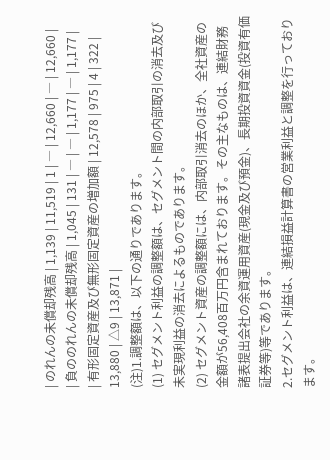| のれんの未償却残高 | 1,139 | 11,519 | 1 | ― | 12,660 | ― | 12,660 |
| 負ののれんの未償却残高 | 1,045 | 131 | ― | ― | 1,177 | ― | 1,177 |
| 有形固定資産及び無形固定資産の増加額 | 12,578 | 975 | 4 | 322 | 13,880 | △9 | 13,871 |
(注)1.調整額は、以下の通りであります。
(1) セグメント利益の調整額は、セグメント間の内部取引の消去及び未実現利益の消去によるものであります。
(2) セグメント資産の調整額には、内部取引消去のほか、全社資産の金額が56,408百万円含まれております。その主なものは、連結財務諸表提出会社の余資運用資産(現金及び預金)、長期投資資金(投資有価証券等)等であります。
2.セグメント利益は、連結損益計算書の営業利益と調整を行っております。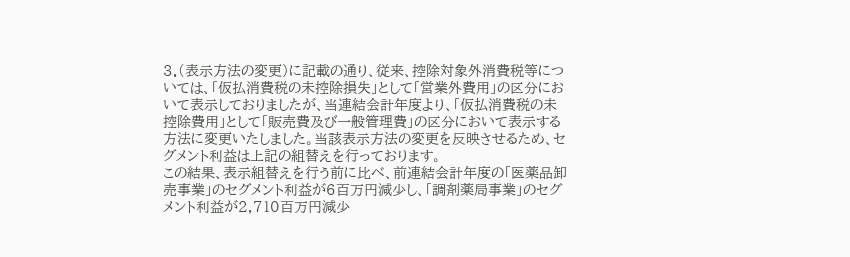3.(表示方法の変更)に記載の通り、従来、控除対象外消費税等については、「仮払消費税の未控除損失」として「営業外費用」の区分において表示しておりましたが、当連結会計年度より、「仮払消費税の未控除費用」として「販売費及び一般管理費」の区分において表示する方法に変更いたしました。当該表示方法の変更を反映させるため、セグメント利益は上記の組替えを行っております。
この結果、表示組替えを行う前に比べ、前連結会計年度の「医薬品卸売事業」のセグメント利益が6百万円減少し、「調剤薬局事業」のセグメント利益が2,710百万円減少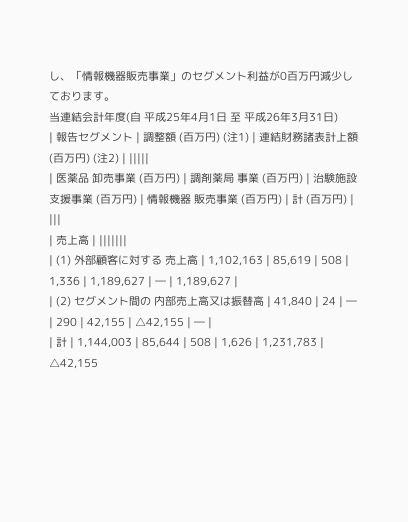し、「情報機器販売事業」のセグメント利益が0百万円減少しております。
当連結会計年度(自 平成25年4月1日 至 平成26年3月31日)
| 報告セグメント | 調整額 (百万円) (注1) | 連結財務諸表計上額 (百万円) (注2) | |||||
| 医薬品 卸売事業 (百万円) | 調剤薬局 事業 (百万円) | 治験施設 支援事業 (百万円) | 情報機器 販売事業 (百万円) | 計 (百万円) | |||
| 売上高 | |||||||
| (1) 外部顧客に対する 売上高 | 1,102,163 | 85,619 | 508 | 1,336 | 1,189,627 | ― | 1,189,627 |
| (2) セグメント間の 内部売上高又は振替高 | 41,840 | 24 | ― | 290 | 42,155 | △42,155 | ― |
| 計 | 1,144,003 | 85,644 | 508 | 1,626 | 1,231,783 | △42,155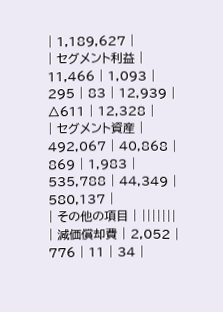| 1,189,627 |
| セグメント利益 | 11,466 | 1,093 | 295 | 83 | 12,939 | △611 | 12,328 |
| セグメント資産 | 492,067 | 40,868 | 869 | 1,983 | 535,788 | 44,349 | 580,137 |
| その他の項目 | |||||||
| 減価償却費 | 2,052 | 776 | 11 | 34 |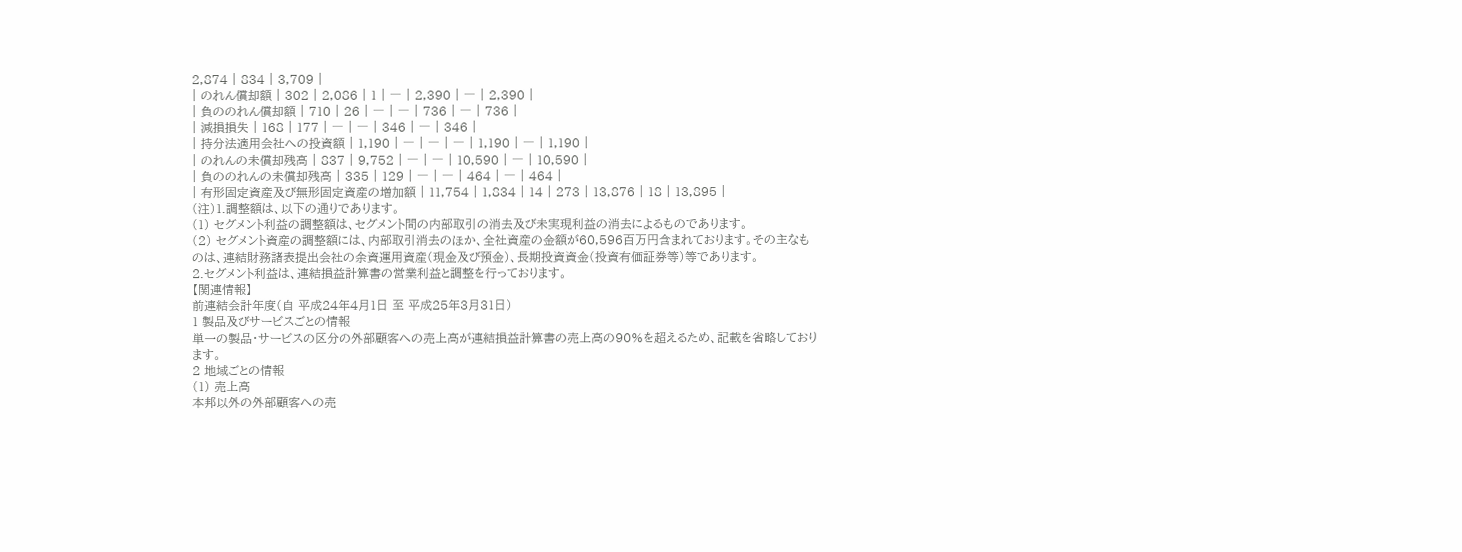2,874 | 834 | 3,709 |
| のれん償却額 | 302 | 2,086 | 1 | ― | 2,390 | ― | 2,390 |
| 負ののれん償却額 | 710 | 26 | ― | ― | 736 | ― | 736 |
| 減損損失 | 168 | 177 | ― | ― | 346 | ― | 346 |
| 持分法適用会社への投資額 | 1,190 | ― | ― | ― | 1,190 | ― | 1,190 |
| のれんの未償却残高 | 837 | 9,752 | ― | ― | 10,590 | ― | 10,590 |
| 負ののれんの未償却残高 | 335 | 129 | ― | ― | 464 | ― | 464 |
| 有形固定資産及び無形固定資産の増加額 | 11,754 | 1,834 | 14 | 273 | 13,876 | 18 | 13,895 |
(注)1.調整額は、以下の通りであります。
(1) セグメント利益の調整額は、セグメント間の内部取引の消去及び未実現利益の消去によるものであります。
(2) セグメント資産の調整額には、内部取引消去のほか、全社資産の金額が60,596百万円含まれております。その主なものは、連結財務諸表提出会社の余資運用資産(現金及び預金)、長期投資資金(投資有価証券等)等であります。
2.セグメント利益は、連結損益計算書の営業利益と調整を行っております。
【関連情報】
前連結会計年度(自 平成24年4月1日 至 平成25年3月31日)
1 製品及びサービスごとの情報
単一の製品・サービスの区分の外部顧客への売上高が連結損益計算書の売上高の90%を超えるため、記載を省略しております。
2 地域ごとの情報
(1) 売上高
本邦以外の外部顧客への売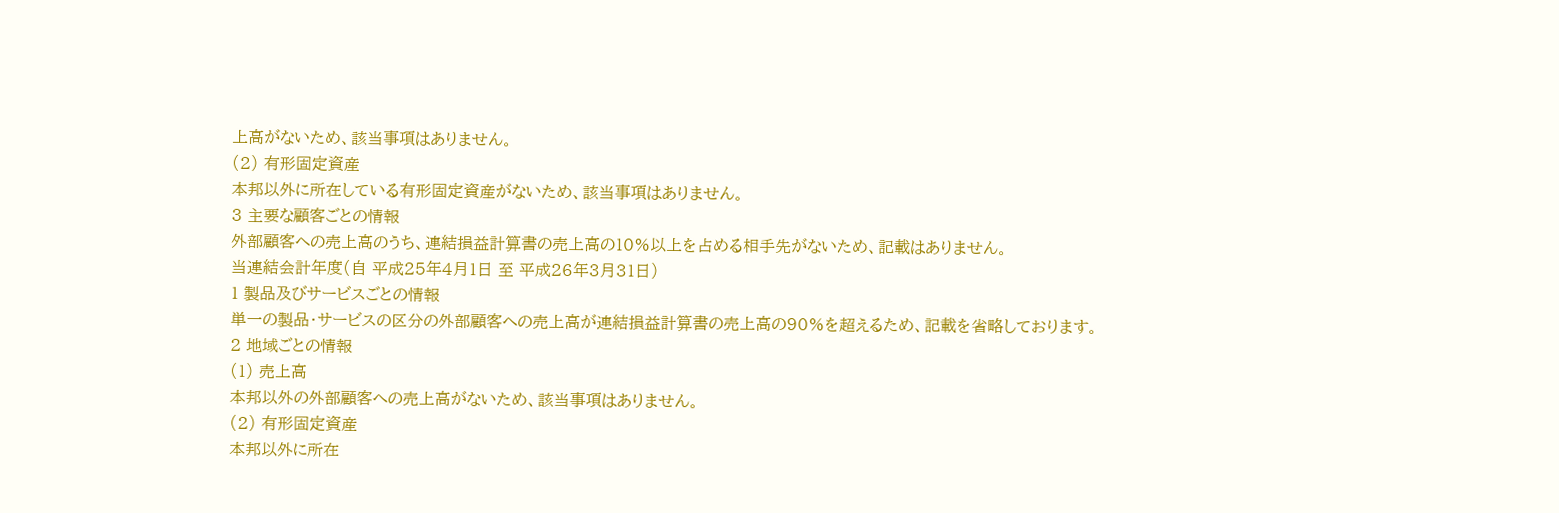上高がないため、該当事項はありません。
(2) 有形固定資産
本邦以外に所在している有形固定資産がないため、該当事項はありません。
3 主要な顧客ごとの情報
外部顧客への売上高のうち、連結損益計算書の売上高の10%以上を占める相手先がないため、記載はありません。
当連結会計年度(自 平成25年4月1日 至 平成26年3月31日)
1 製品及びサービスごとの情報
単一の製品・サービスの区分の外部顧客への売上高が連結損益計算書の売上高の90%を超えるため、記載を省略しております。
2 地域ごとの情報
(1) 売上高
本邦以外の外部顧客への売上高がないため、該当事項はありません。
(2) 有形固定資産
本邦以外に所在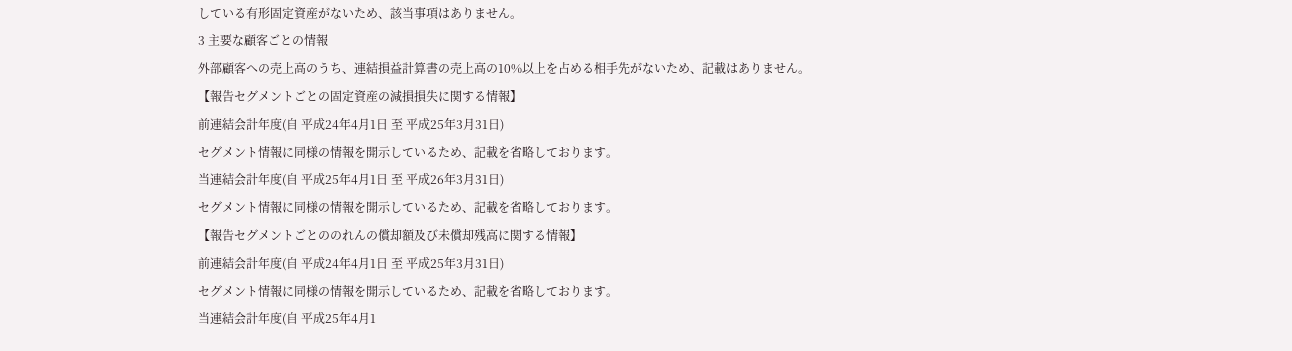している有形固定資産がないため、該当事項はありません。
3 主要な顧客ごとの情報
外部顧客への売上高のうち、連結損益計算書の売上高の10%以上を占める相手先がないため、記載はありません。
【報告セグメントごとの固定資産の減損損失に関する情報】
前連結会計年度(自 平成24年4月1日 至 平成25年3月31日)
セグメント情報に同様の情報を開示しているため、記載を省略しております。
当連結会計年度(自 平成25年4月1日 至 平成26年3月31日)
セグメント情報に同様の情報を開示しているため、記載を省略しております。
【報告セグメントごとののれんの償却額及び未償却残高に関する情報】
前連結会計年度(自 平成24年4月1日 至 平成25年3月31日)
セグメント情報に同様の情報を開示しているため、記載を省略しております。
当連結会計年度(自 平成25年4月1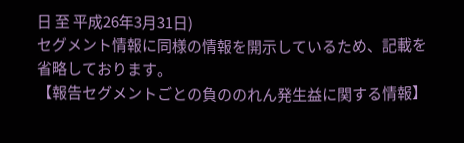日 至 平成26年3月31日)
セグメント情報に同様の情報を開示しているため、記載を省略しております。
【報告セグメントごとの負ののれん発生益に関する情報】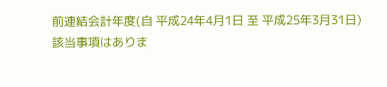前連結会計年度(自 平成24年4月1日 至 平成25年3月31日)
該当事項はありま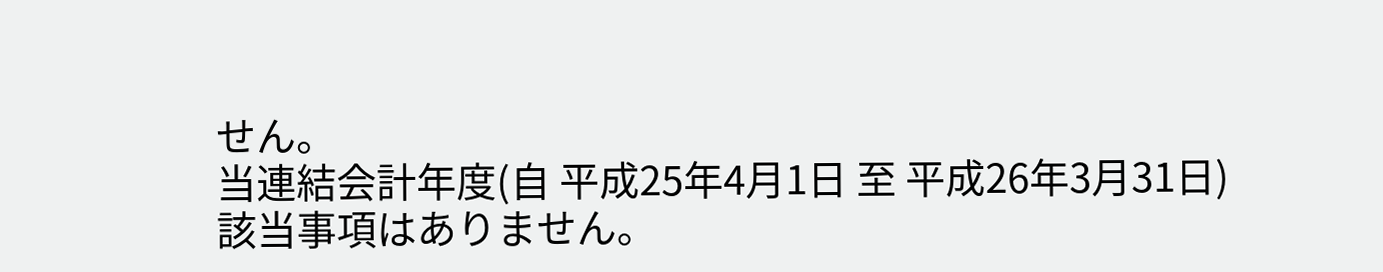せん。
当連結会計年度(自 平成25年4月1日 至 平成26年3月31日)
該当事項はありません。